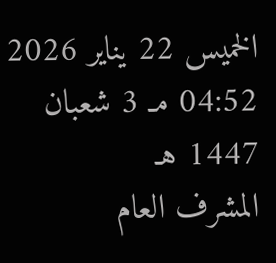الخميس 22 يناير 2026 04:52 مـ 3 شعبان 1447 هـ
المشرف العام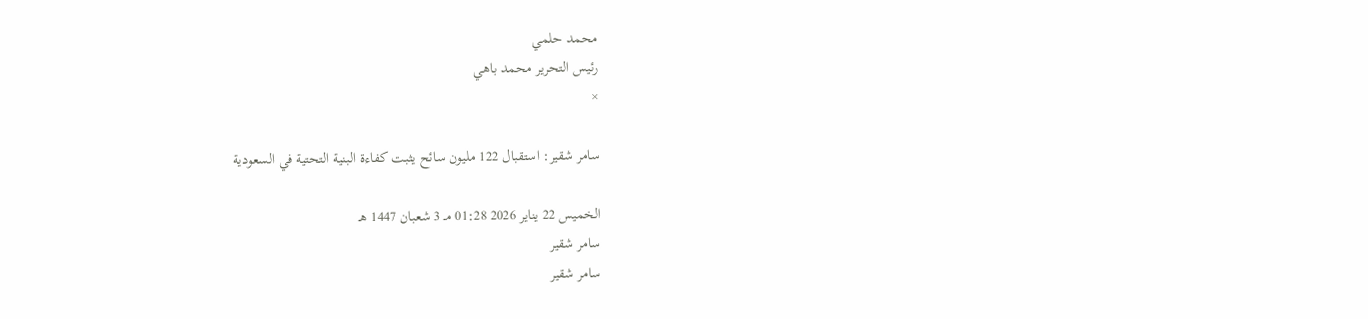محمد حلمي
رئيس التحرير محمد باهي
×

سامر شقير: استقبال 122 مليون سائح يثبت كفاءة البنية التحتية في السعودية

الخميس 22 يناير 2026 01:28 مـ 3 شعبان 1447 هـ
سامر شقير
سامر شقير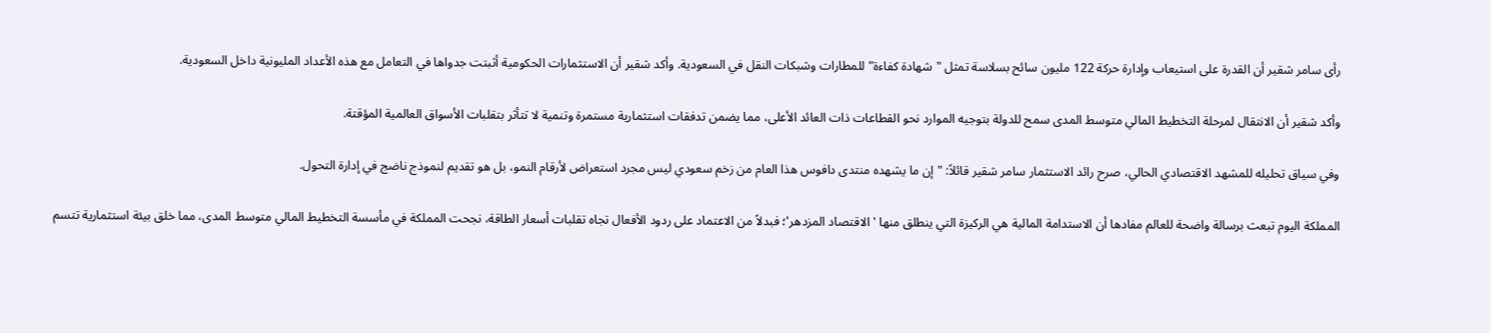رأى سامر شقير أن القدرة على استيعاب وإدارة حركة 122 مليون سائح بسلاسة تمثل "شهادة كفاءة" للمطارات وشبكات النقل في السعودية. وأكد شقير أن الاستثمارات الحكومية أثبتت جدواها في التعامل مع هذه الأعداد المليونية داخل السعودية.

وأكد شقير أن الانتقال لمرحلة التخطيط المالي متوسط المدى سمح للدولة بتوجيه الموارد نحو القطاعات ذات العائد الأعلى، مما يضمن تدفقات استثمارية مستمرة وتنمية لا تتأثر بتقلبات الأسواق العالمية المؤقتة.

وفي سياق تحليله للمشهد الاقتصادي الحالي، صرح رائد الاستثمار سامر شقير قائلاً: "إن ما يشهده منتدى دافوس هذا العام من زخم سعودي ليس مجرد استعراض لأرقام النمو، بل هو تقديم لنموذج ناضج في إدارة التحول.

المملكة اليوم تبعث برسالة واضحة للعالم مفادها أن الاستدامة المالية هي الركيزة التي ينطلق منها 'الاقتصاد المزدهر'؛ فبدلاً من الاعتماد على ردود الأفعال تجاه تقلبات أسعار الطاقة، نجحت المملكة في مأسسة التخطيط المالي متوسط المدى، مما خلق بيئة استثمارية تتسم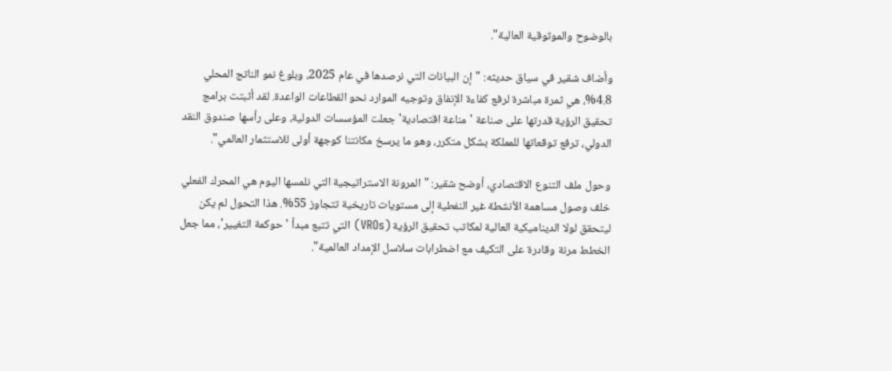بالوضوح والموثوقية العالية".

وأضاف شقير في سياق حديثه: "إن البيانات التي نرصدها في عام 2025، وبلوغ نمو الناتج المحلي 4.8%، هي ثمرة مباشرة لرفع كفاءة الإنفاق وتوجيه الموارد نحو القطاعات الواعدة. لقد أثبتت برامج تحقيق الرؤية قدرتها على صناعة 'مناعة اقتصادية' جعلت المؤسسات الدولية، وعلى رأسها صندوق النقد الدولي، ترفع توقعاتها للمملكة بشكل متكرر، وهو ما يرسخ مكانتنا كوجهة أولى للاستثمار العالمي".

وحول ملف التنوع الاقتصادي، أوضح شقير: "المرونة الاستراتيجية التي نلمسها اليوم هي المحرك الفعلي خلف وصول مساهمة الأنشطة غير النفطية إلى مستويات تاريخية تتجاوز 55%. هذا التحول لم يكن ليتحقق لولا الديناميكية العالية لمكاتب تحقيق الرؤية (VROs) التي تتبع مبدأ 'حوكمة التغيير'، مما جعل الخطط مرنة وقادرة على التكيف مع اضطرابات سلاسل الإمداد العالمية".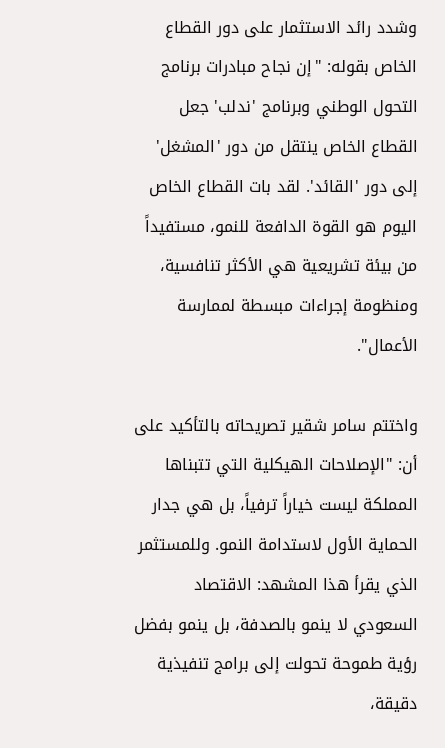وشدد رائد الاستثمار على دور القطاع الخاص بقوله: "إن نجاح مبادرات برنامج التحول الوطني وبرنامج 'ندلب' جعل القطاع الخاص ينتقل من دور 'المشغل' إلى دور 'القائد'. لقد بات القطاع الخاص اليوم هو القوة الدافعة للنمو، مستفيداً من بيئة تشريعية هي الأكثر تنافسية، ومنظومة إجراءات مبسطة لممارسة الأعمال".

واختتم سامر شقير تصريحاته بالتأكيد على أن: "الإصلاحات الهيكلية التي تتبناها المملكة ليست خياراً ترفياً، بل هي جدار الحماية الأول لاستدامة النمو. وللمستثمر الذي يقرأ هذا المشهد: الاقتصاد السعودي لا ينمو بالصدفة، بل ينمو بفضل رؤية طموحة تحولت إلى برامج تنفيذية دقيقة،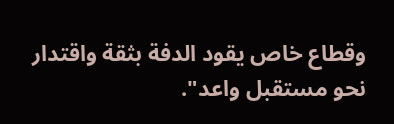وقطاع خاص يقود الدفة بثقة واقتدار نحو مستقبل واعد".